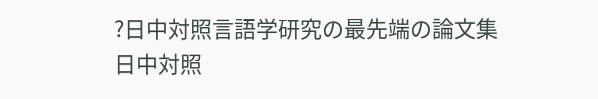?日中対照言語学研究の最先端の論文集
日中対照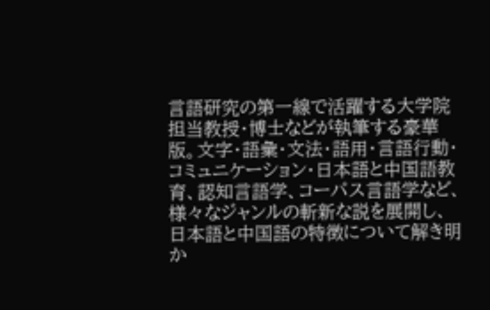言語研究の第一線で活躍する大学院担当教授・博士などが執筆する豪華版。文字・語彙・文法・語用・言語行動・コミュニケーション・日本語と中国語教育、認知言語学、コーパス言語学など、様々なジャンルの斬新な説を展開し、日本語と中国語の特徴について解き明か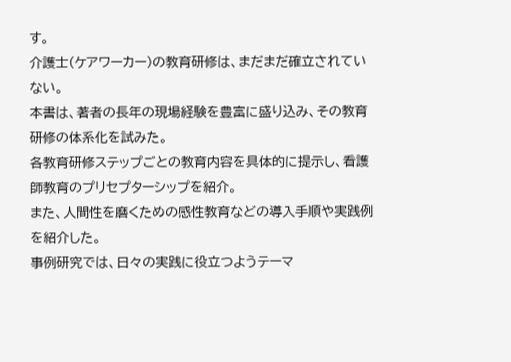す。
介護士(ケアワーカー)の教育研修は、まだまだ確立されていない。
本書は、著者の長年の現場経験を豊富に盛り込み、その教育研修の体系化を試みた。
各教育研修ステップごとの教育内容を具体的に提示し、看護師教育のプリセプターシップを紹介。
また、人間性を磨くための感性教育などの導入手順や実践例を紹介した。
事例研究では、日々の実践に役立つようテーマ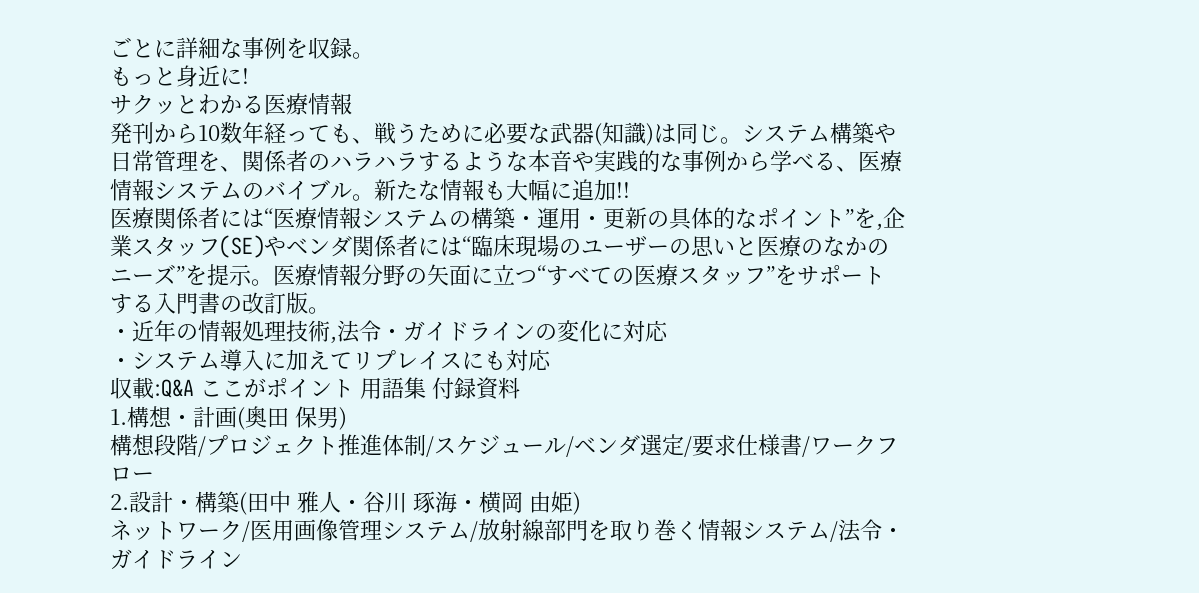ごとに詳細な事例を収録。
もっと身近に!
サクッとわかる医療情報
発刊から10数年経っても、戦うために必要な武器(知識)は同じ。システム構築や日常管理を、関係者のハラハラするような本音や実践的な事例から学べる、医療情報システムのバイブル。新たな情報も大幅に追加!!
医療関係者には“医療情報システムの構築・運用・更新の具体的なポイント”を,企業スタッフ(SE)やベンダ関係者には“臨床現場のユーザーの思いと医療のなかのニーズ”を提示。医療情報分野の矢面に立つ“すべての医療スタッフ”をサポートする入門書の改訂版。
・近年の情報処理技術,法令・ガイドラインの変化に対応
・システム導入に加えてリプレイスにも対応
収載:Q&A ここがポイント 用語集 付録資料
1.構想・計画(奥田 保男)
構想段階/プロジェクト推進体制/スケジュール/ベンダ選定/要求仕様書/ワークフロー
2.設計・構築(田中 雅人・谷川 琢海・横岡 由姫)
ネットワーク/医用画像管理システム/放射線部門を取り巻く情報システム/法令・ガイドライン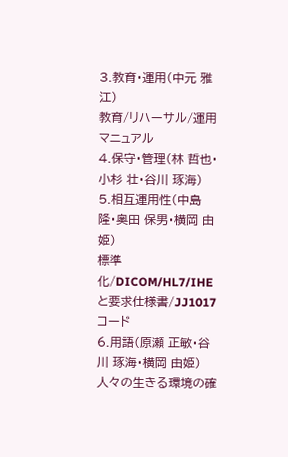3.教育・運用(中元 雅江)
教育/リハーサル/運用マニュアル
4.保守・管理(林 哲也・小杉 壮・谷川 琢海)
5.相互運用性(中島 隆・奥田 保男・横岡 由姫)
標準化/DICOM/HL7/IHEと要求仕様書/JJ1017コード
6.用語(原瀬 正敏・谷川 琢海・横岡 由姫)
人々の生きる環境の確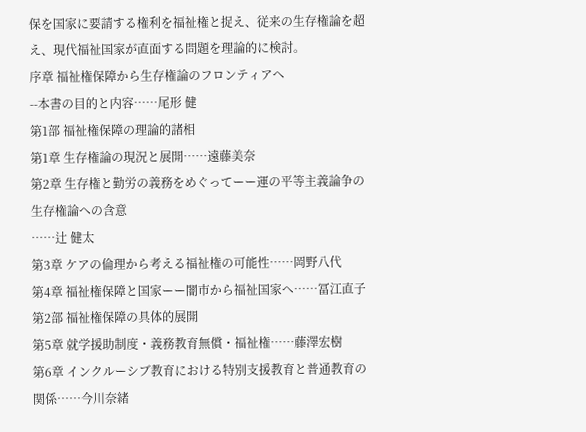保を国家に要請する権利を福祉権と捉え、従来の生存権論を超え、現代福祉国家が直面する問題を理論的に検討。
序章 福祉権保障から生存権論のフロンティアへ
--本書の目的と内容……尾形 健
第1部 福祉権保障の理論的諸相
第1章 生存権論の現況と展開……遠藤美奈
第2章 生存権と勤労の義務をめぐってーー運の平等主義論争の生存権論への含意
……辻 健太
第3章 ケアの倫理から考える福祉権の可能性……岡野八代
第4章 福祉権保障と国家ーー闇市から福祉国家へ……冨江直子
第2部 福祉権保障の具体的展開
第5章 就学援助制度・義務教育無償・福祉権……藤澤宏樹
第6章 インクルーシブ教育における特別支援教育と普通教育の関係……今川奈緒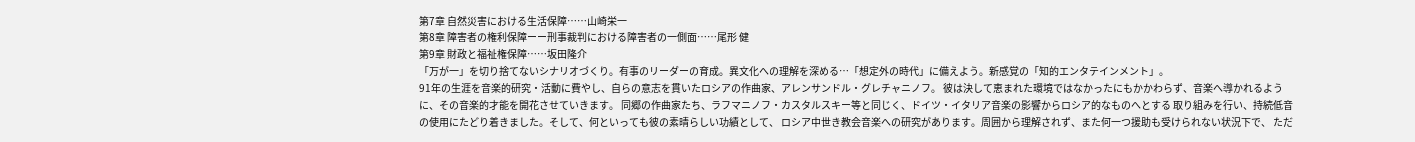第7章 自然災害における生活保障……山崎栄一
第8章 障害者の権利保障ーー刑事裁判における障害者の一側面……尾形 健
第9章 財政と福祉権保障……坂田隆介
「万が一」を切り捨てないシナリオづくり。有事のリーダーの育成。異文化への理解を深める…「想定外の時代」に備えよう。新感覚の「知的エンタテインメント」。
91年の生涯を音楽的研究・活動に費やし、自らの意志を貫いたロシアの作曲家、アレンサンドル・グレチャニノフ。 彼は決して恵まれた環境ではなかったにもかかわらず、音楽へ導かれるように、その音楽的才能を開花させていきます。 同郷の作曲家たち、ラフマニノフ・カスタルスキー等と同じく、ドイツ・イタリア音楽の影響からロシア的なものへとする 取り組みを行い、持続低音の使用にたどり着きました。そして、何といっても彼の素晴らしい功績として、 ロシア中世き教会音楽への研究があります。周囲から理解されず、また何一つ援助も受けられない状況下で、 ただ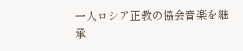一人ロシア正教の協会音楽を継承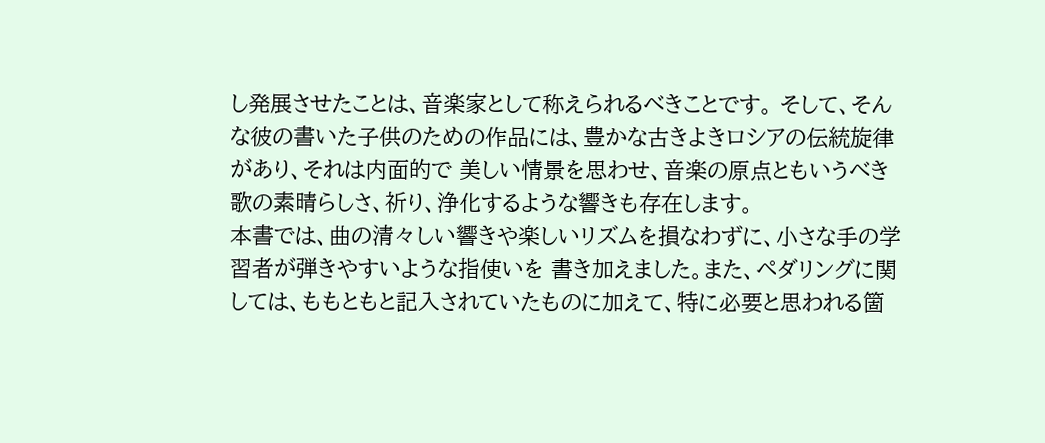し発展させたことは、音楽家として称えられるべきことです。 そして、そんな彼の書いた子供のための作品には、豊かな古きよきロシアの伝統旋律があり、それは内面的で 美しい情景を思わせ、音楽の原点ともいうべき歌の素晴らしさ、祈り、浄化するような響きも存在します。
本書では、曲の清々しい響きや楽しいリズムを損なわずに、小さな手の学習者が弾きやすいような指使いを 書き加えました。また、ペダリングに関しては、ももともと記入されていたものに加えて、特に必要と思われる箇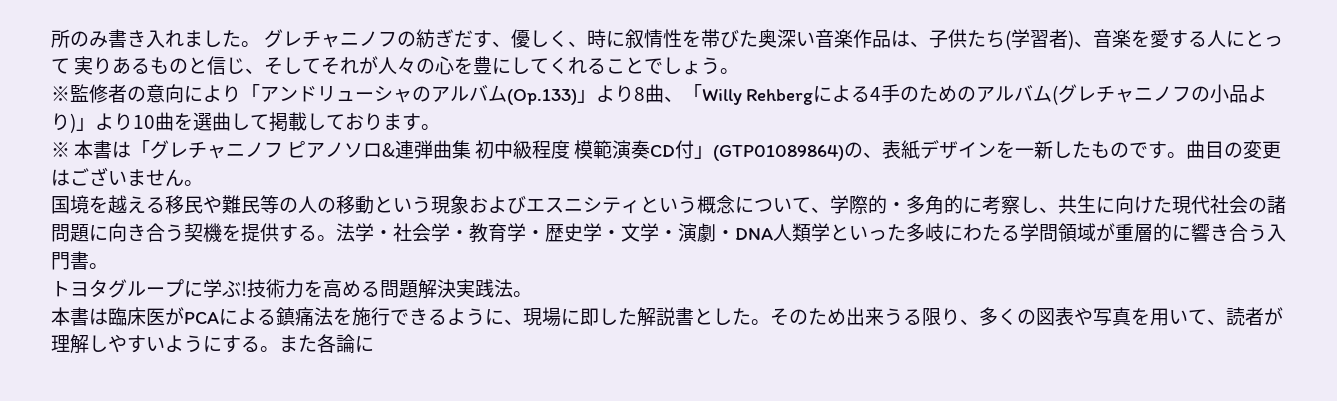所のみ書き入れました。 グレチャニノフの紡ぎだす、優しく、時に叙情性を帯びた奥深い音楽作品は、子供たち(学習者)、音楽を愛する人にとって 実りあるものと信じ、そしてそれが人々の心を豊にしてくれることでしょう。
※監修者の意向により「アンドリューシャのアルバム(Op.133)」より8曲、「Willy Rehbergによる4手のためのアルバム(グレチャニノフの小品より)」より10曲を選曲して掲載しております。
※ 本書は「グレチャニノフ ピアノソロ&連弾曲集 初中級程度 模範演奏CD付」(GTP01089864)の、表紙デザインを一新したものです。曲目の変更はございません。
国境を越える移民や難民等の人の移動という現象およびエスニシティという概念について、学際的・多角的に考察し、共生に向けた現代社会の諸問題に向き合う契機を提供する。法学・社会学・教育学・歴史学・文学・演劇・DNA人類学といった多岐にわたる学問領域が重層的に響き合う入門書。
トヨタグループに学ぶ!技術力を高める問題解決実践法。
本書は臨床医がPCAによる鎮痛法を施行できるように、現場に即した解説書とした。そのため出来うる限り、多くの図表や写真を用いて、読者が理解しやすいようにする。また各論に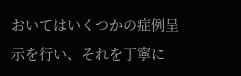おいてはいくつかの症例呈示を行い、それを丁寧に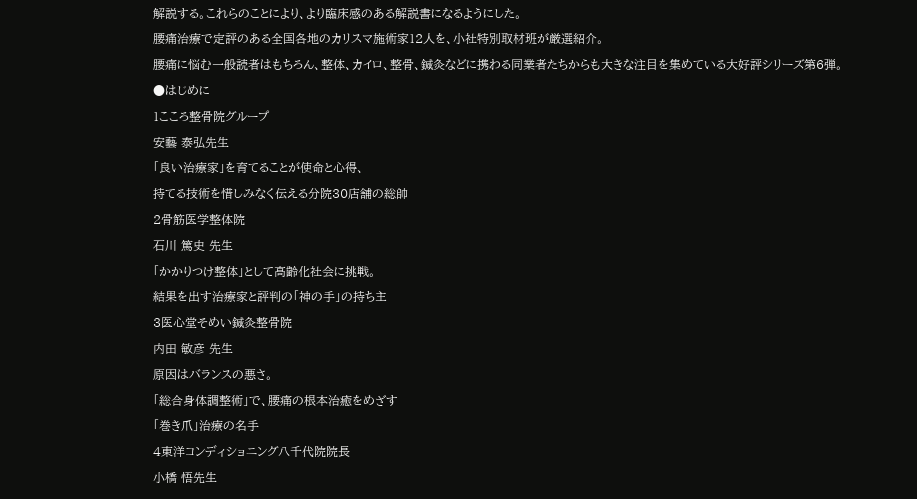解説する。これらのことにより、より臨床感のある解説書になるようにした。
腰痛治療で定評のある全国各地のカリスマ施術家12人を、小社特別取材班が厳選紹介。
腰痛に悩む一般読者はもちろん、整体、カイロ、整骨、鍼灸などに携わる同業者たちからも大きな注目を集めている大好評シリーズ第6弾。
●はじめに
1こころ整骨院グループ
安藝 泰弘先生
「良い治療家」を育てることが使命と心得、
持てる技術を惜しみなく伝える分院30店舗の総帥
2骨筋医学整体院
石川 篤史 先生
「かかりつけ整体」として高齢化社会に挑戦。
結果を出す治療家と評判の「神の手」の持ち主
3医心堂そめい鍼灸整骨院
内田 敏彦 先生
原因はバランスの悪さ。
「総合身体調整術」で、腰痛の根本治癒をめざす
「巻き爪」治療の名手
4東洋コンディショニング八千代院院長
小橋 悟先生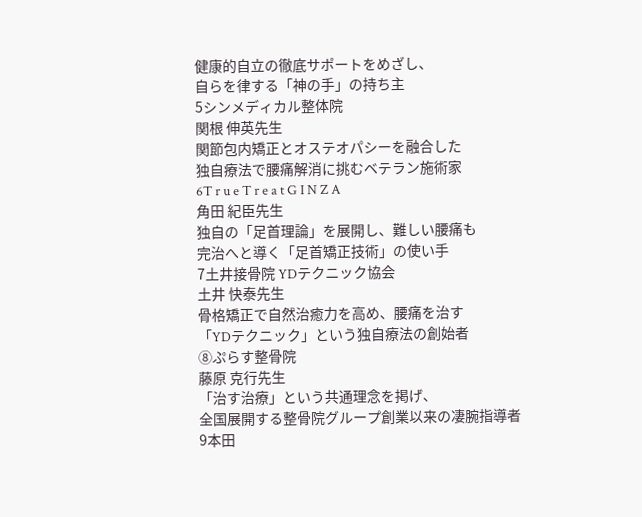健康的自立の徹底サポートをめざし、
自らを律する「神の手」の持ち主
5シンメディカル整体院
関根 伸英先生
関節包内矯正とオステオパシーを融合した
独自療法で腰痛解消に挑むベテラン施術家
6T r u e T r e a t G I N Z A
角田 紀臣先生
独自の「足首理論」を展開し、難しい腰痛も
完治へと導く「足首矯正技術」の使い手
7土井接骨院 YDテクニック協会
土井 快泰先生
骨格矯正で自然治癒力を高め、腰痛を治す
「YDテクニック」という独自療法の創始者
➇ぷらす整骨院
藤原 克行先生
「治す治療」という共通理念を掲げ、
全国展開する整骨院グループ創業以来の凄腕指導者
9本田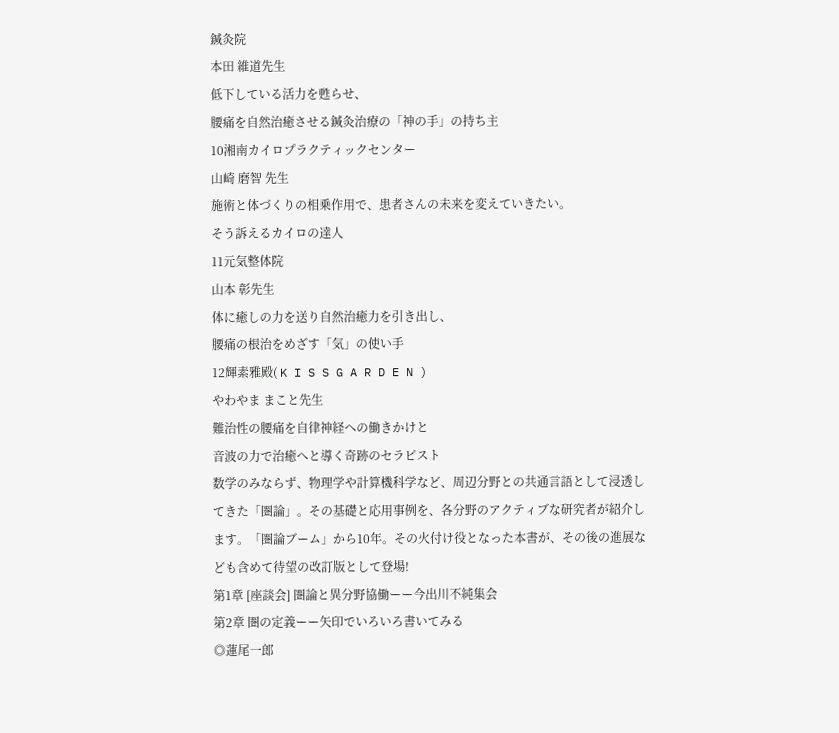鍼灸院
本田 維道先生
低下している活力を甦らせ、
腰痛を自然治癒させる鍼灸治療の「神の手」の持ち主
10湘南カイロプラクティックセンター
山崎 磨智 先生
施術と体づくりの相乗作用で、患者さんの未来を変えていきたい。
そう訴えるカイロの達人
11元気整体院
山本 彰先生
体に癒しの力を送り自然治癒力を引き出し、
腰痛の根治をめざす「気」の使い手
12輝素雅殿( K I S S G A R D E N )
やわやま まこと先生
難治性の腰痛を自律神経への働きかけと
音波の力で治癒へと導く奇跡のセラピスト
数学のみならず、物理学や計算機科学など、周辺分野との共通言語として浸透してきた「圏論」。その基礎と応用事例を、各分野のアクティブな研究者が紹介します。「圏論ブーム」から10年。その火付け役となった本書が、その後の進展なども含めて待望の改訂版として登場!
第1章 [座談会] 圏論と異分野協働ーー今出川不純集会
第2章 圏の定義ーー矢印でいろいろ書いてみる
◎蓮尾一郎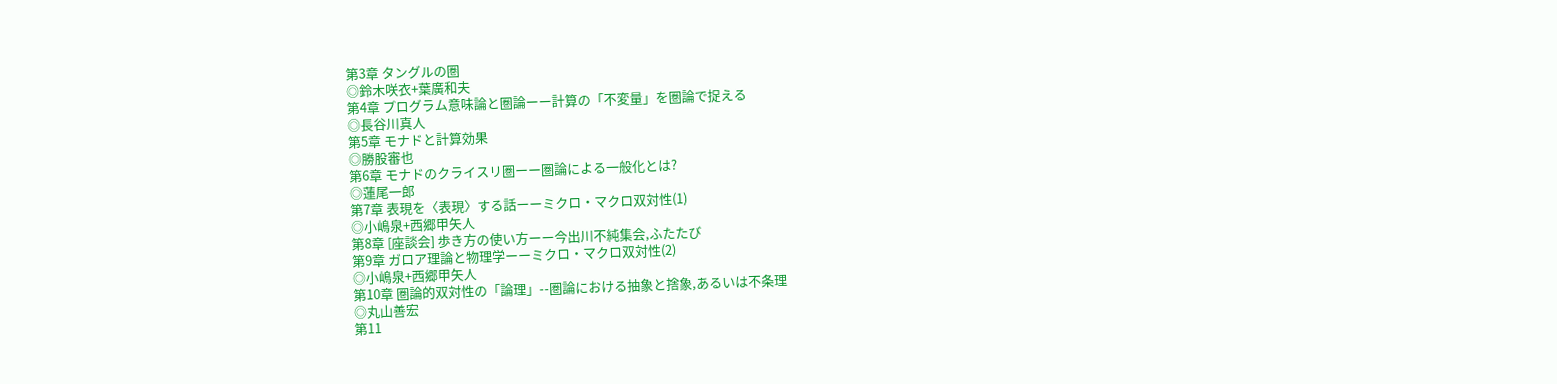第3章 タングルの圏
◎鈴木咲衣+葉廣和夫
第4章 プログラム意味論と圏論ーー計算の「不変量」を圏論で捉える
◎長谷川真人
第5章 モナドと計算効果
◎勝股審也
第6章 モナドのクライスリ圏ーー圏論による一般化とは?
◎蓮尾一郎
第7章 表現を〈表現〉する話ーーミクロ・マクロ双対性(1)
◎小嶋泉+西郷甲矢人
第8章 [座談会] 歩き方の使い方ーー今出川不純集会,ふたたび
第9章 ガロア理論と物理学ーーミクロ・マクロ双対性(2)
◎小嶋泉+西郷甲矢人
第10章 圏論的双対性の「論理」--圏論における抽象と捨象,あるいは不条理
◎丸山善宏
第11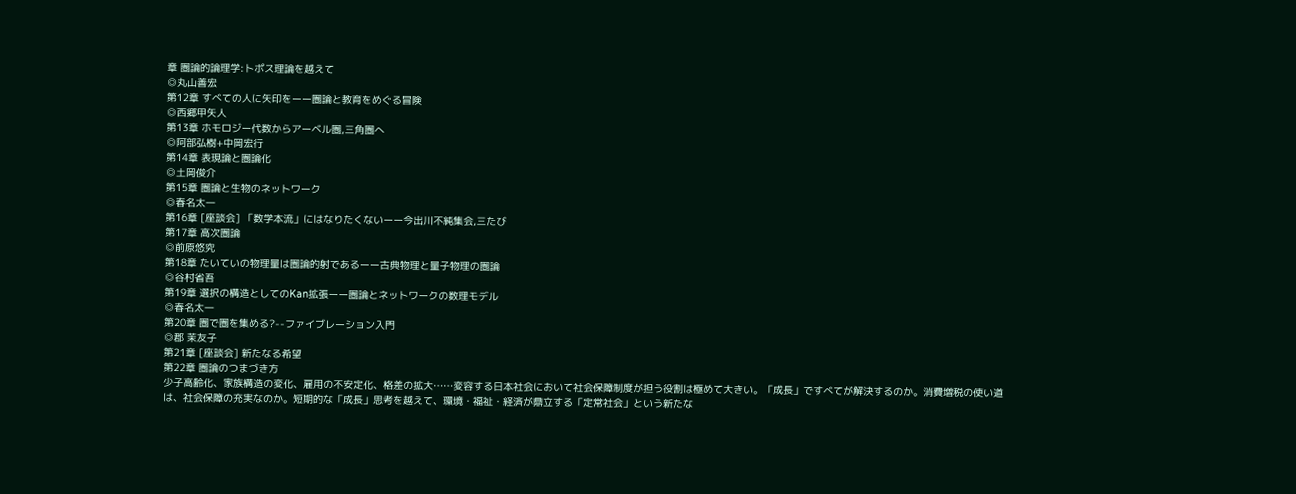章 圏論的論理学:トポス理論を越えて
◎丸山善宏
第12章 すべての人に矢印をーー圏論と教育をめぐる冒険
◎西郷甲矢人
第13章 ホモロジー代数からアーベル圏,三角圏へ
◎阿部弘樹+中岡宏行
第14章 表現論と圏論化
◎土岡俊介
第15章 圏論と生物のネットワーク
◎春名太一
第16章 [座談会] 「数学本流」にはなりたくないーー今出川不純集会,三たび
第17章 高次圏論
◎前原悠究
第18章 たいていの物理量は圏論的射であるーー古典物理と量子物理の圏論
◎谷村省吾
第19章 選択の構造としてのKan拡張ーー圏論とネットワークの数理モデル
◎春名太一
第20章 圏で圏を集める?--ファイブレーション入門
◎郡 茉友子
第21章 [座談会] 新たなる希望
第22章 圏論のつまづき方
少子高齢化、家族構造の変化、雇用の不安定化、格差の拡大……変容する日本社会において社会保障制度が担う役割は極めて大きい。「成長」ですべてが解決するのか。消費増税の使い道は、社会保障の充実なのか。短期的な「成長」思考を越えて、環境・福祉・経済が鼎立する「定常社会」という新たな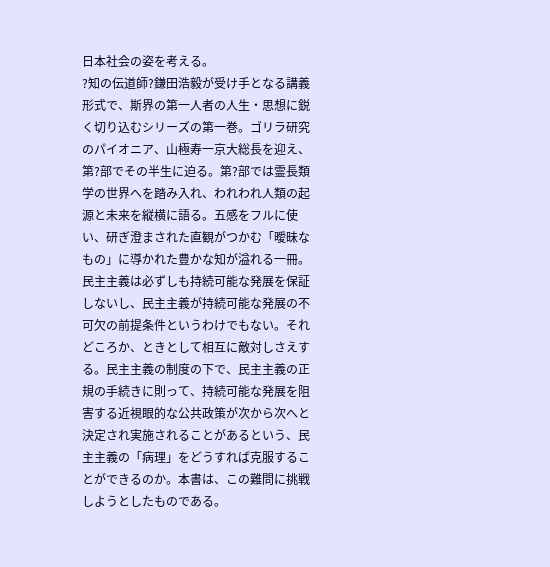日本社会の姿を考える。
?知の伝道師?鎌田浩毅が受け手となる講義形式で、斯界の第一人者の人生・思想に鋭く切り込むシリーズの第一巻。ゴリラ研究のパイオニア、山極寿一京大総長を迎え、第?部でその半生に迫る。第?部では霊長類学の世界へを踏み入れ、われわれ人類の起源と未来を縦横に語る。五感をフルに使い、研ぎ澄まされた直観がつかむ「曖昧なもの」に導かれた豊かな知が溢れる一冊。
民主主義は必ずしも持続可能な発展を保証しないし、民主主義が持続可能な発展の不可欠の前提条件というわけでもない。それどころか、ときとして相互に敵対しさえする。民主主義の制度の下で、民主主義の正規の手続きに則って、持続可能な発展を阻害する近視眼的な公共政策が次から次へと決定され実施されることがあるという、民主主義の「病理」をどうすれば克服することができるのか。本書は、この難問に挑戦しようとしたものである。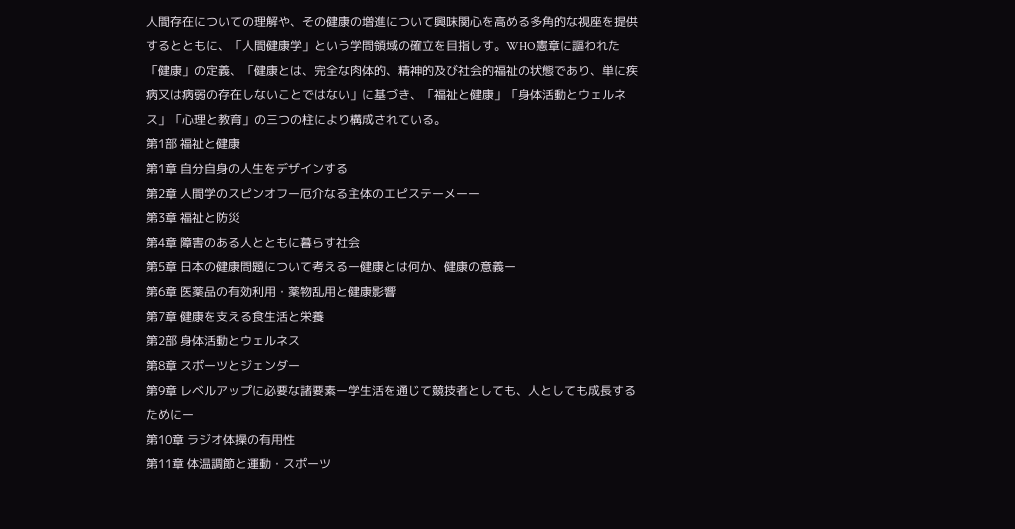人間存在についての理解や、その健康の増進について興味関心を高める多角的な視座を提供するとともに、「人間健康学」という学問領域の確立を目指しす。WHO憲章に謳われた「健康」の定義、「健康とは、完全な肉体的、精神的及び社会的福祉の状態であり、単に疾病又は病弱の存在しないことではない」に基づき、「福祉と健康」「身体活動とウェルネス」「心理と教育」の三つの柱により構成されている。
第1部 福祉と健康
第1章 自分自身の人生をデザインする
第2章 人間学のスピンオフー厄介なる主体のエピステーメーー
第3章 福祉と防災
第4章 障害のある人とともに暮らす社会
第5章 日本の健康問題について考えるー健康とは何か、健康の意義ー
第6章 医薬品の有効利用・薬物乱用と健康影響
第7章 健康を支える食生活と栄養
第2部 身体活動とウェルネス
第8章 スポーツとジェンダー
第9章 レベルアップに必要な諸要素ー学生活を通じて競技者としても、人としても成長するためにー
第10章 ラジオ体操の有用性
第11章 体温調節と運動・スポーツ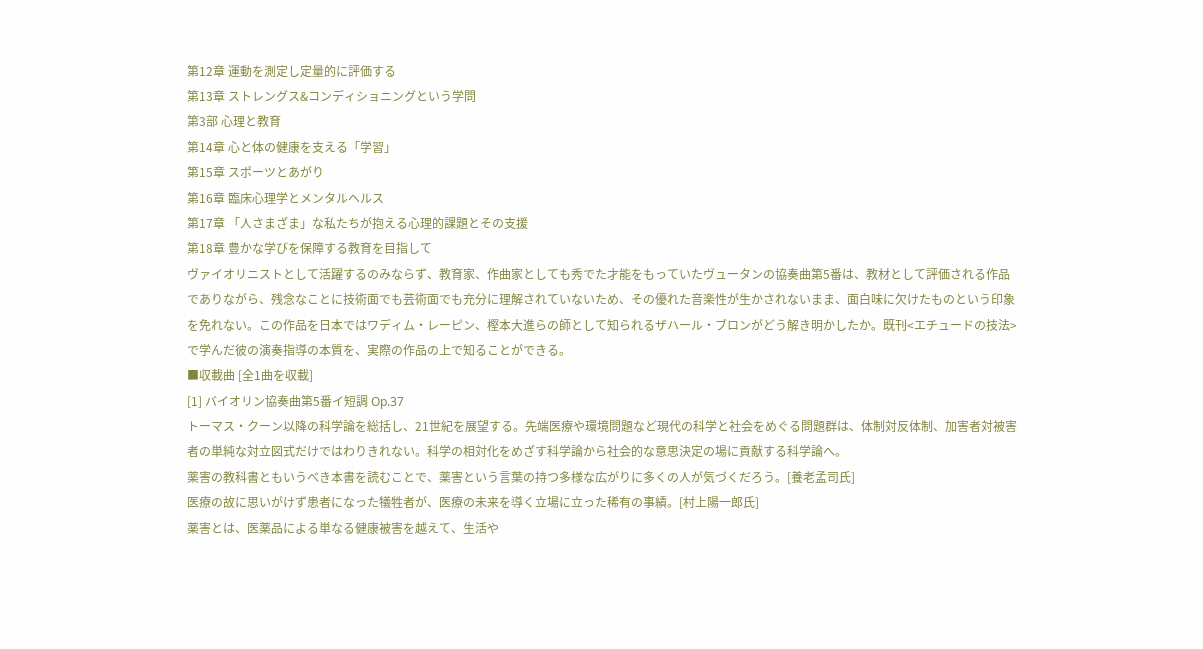第12章 運動を測定し定量的に評価する
第13章 ストレングス&コンディショニングという学問
第3部 心理と教育
第14章 心と体の健康を支える「学習」
第15章 スポーツとあがり
第16章 臨床心理学とメンタルヘルス
第17章 「人さまざま」な私たちが抱える心理的課題とその支援
第18章 豊かな学びを保障する教育を目指して
ヴァイオリニストとして活躍するのみならず、教育家、作曲家としても秀でた才能をもっていたヴュータンの協奏曲第5番は、教材として評価される作品でありながら、残念なことに技術面でも芸術面でも充分に理解されていないため、その優れた音楽性が生かされないまま、面白味に欠けたものという印象を免れない。この作品を日本ではワディム・レーピン、樫本大進らの師として知られるザハール・ブロンがどう解き明かしたか。既刊<エチュードの技法>で学んだ彼の演奏指導の本質を、実際の作品の上で知ることができる。
■収載曲 [全1曲を収載]
[1] バイオリン協奏曲第5番イ短調 Op.37
トーマス・クーン以降の科学論を総括し、21世紀を展望する。先端医療や環境問題など現代の科学と社会をめぐる問題群は、体制対反体制、加害者対被害者の単純な対立図式だけではわりきれない。科学の相対化をめざす科学論から社会的な意思決定の場に貢献する科学論へ。
薬害の教科書ともいうべき本書を読むことで、薬害という言葉の持つ多様な広がりに多くの人が気づくだろう。[養老孟司氏]
医療の故に思いがけず患者になった犠牲者が、医療の未来を導く立場に立った稀有の事績。[村上陽一郎氏]
薬害とは、医薬品による単なる健康被害を越えて、生活や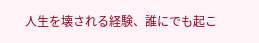人生を壊される経験、誰にでも起こ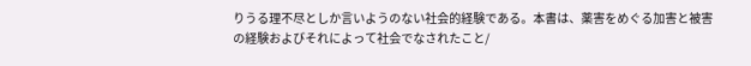りうる理不尽としか言いようのない社会的経験である。本書は、薬害をめぐる加害と被害の経験およびそれによって社会でなされたこと/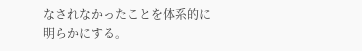なされなかったことを体系的に明らかにする。